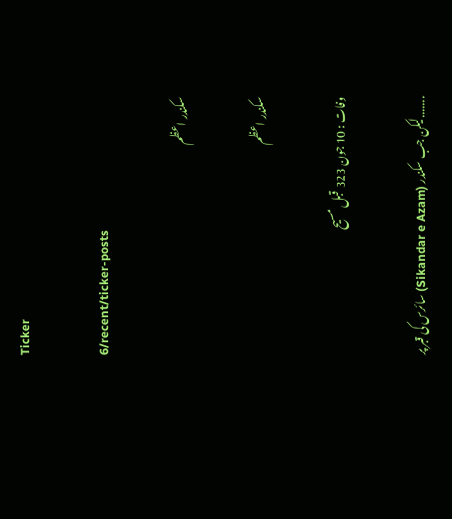Ticker

6/recent/ticker-posts

سکندر اعظم

سکندر اعظم

وفات : 10 جون 323 قبل مسیح

.......لیکن جب سکندر (Sikandar e Azam) سائرس کی قبر پر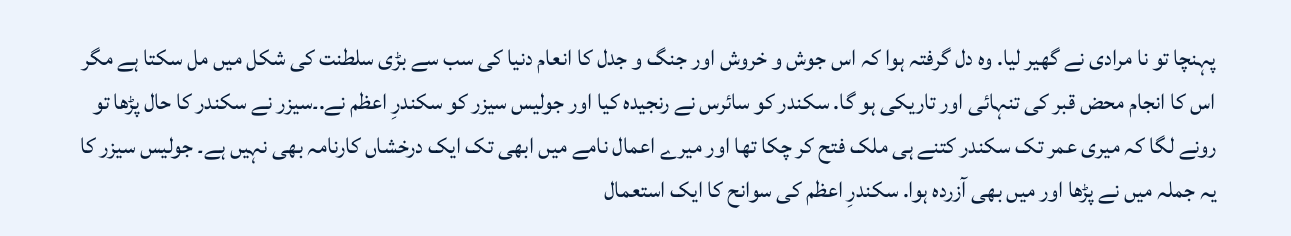پہنچا تو نا مرادی نے گھیر لیا. وہ دل گرفتہ ہوا کہ اس جوش و خروش اور جنگ و جدل کا انعام دنیا کی سب سے بڑی سلطنت کی شکل میں مل سکتا ہے مگر اس کا انجام محض قبر کی تنہائی اور تاریکی ہو گا. سکندر کو سائرس نے رنجیدہ کیا اور جولیس سیزر کو سکندرِ اعظم نے.۔سیزر نے سکندر کا حال پڑھا تو رونے لگا کہ میری عمر تک سکندر کتنے ہی ملک فتح کر چکا تھا اور میرے اعمال نامے میں ابھی تک ایک درخشاں کارنامہ بھی نہیں ہے۔ جولیس سیزر کا یہ جملہ میں نے پڑھا اور میں بھی آزردہ ہوا. سکندرِ اعظم کی سوانح کا ایک استعمال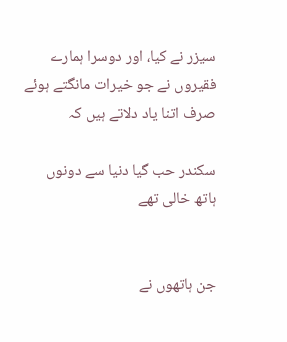سیزر نے کیا، اور دوسرا ہمارے فقیروں نے جو خیرات مانگتے ہوئے صرف اتنا یاد دلاتے ہیں کہ

سکندر حب گیا دنیا سے دونوں ہاتھ خالی تھے


جن ہاتھوں نے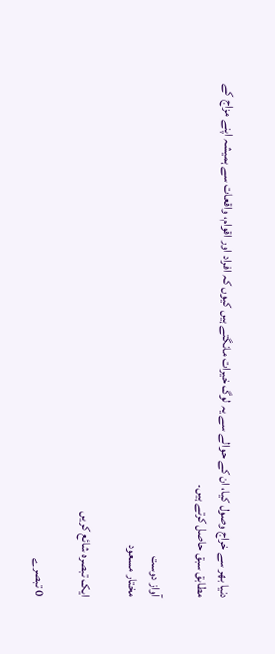دنیا بھر سے خراج وصول کیا، ان کے حوالے سے یہ لوگ خیرات مانگتے ہیں کیوں کہ افراد اور اقوام، واقعات سے ہمیشہ اپنے مزاج کے مطابق سبق حاصل کرتے ہیں۔

آواز دوست
مختار مسعود

ایک تبصرہ شائع کریں

0 تبصرے